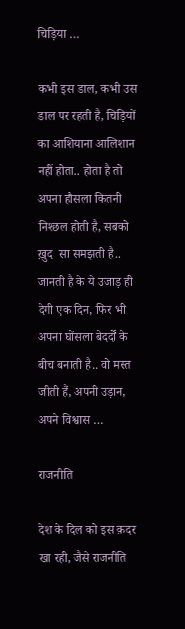चिड़िया …

कभी इस डाल, कभी उस डाल पर रहती है, चिड़ियों का आशियाना आलिशान नहीं होता.. होता है तो अपना हौसला कितनी निश्छल होती है, सबको  ख़ुद  सा समझती है.. जानती है के ये उजाड़ ही देगी एक दिन, फिर भी अपना घोंसला बेदर्दों के बीच बनाती है.. वो मस्त जीती हैं, अपनी उड़ान, अपने विश्वास …

राजनीति

देश के दिल को इस क़दर खा रही, जैसे राजनीति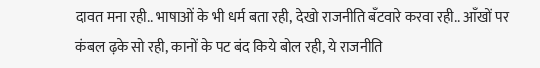दावत मना रही.. भाषाओं के भी धर्म बता रही, देखो राजनीति बँटवारे करवा रही.. आँखों पर कंबल ढ़के सो रही, कानों के पट बंद किये बोल रही, ये राजनीति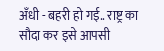अँधी - बहरी हो गई.. राष्ट्र का सौदा कर इसे आपसी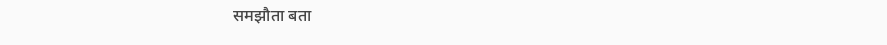समझौता बता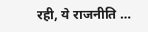रही, ये राजनीति …